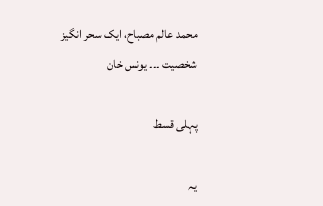محمد عالم مصباح، ایک سحر انگیز شخصیت ۔۔۔ یونس خان

پہلی قسط

یہ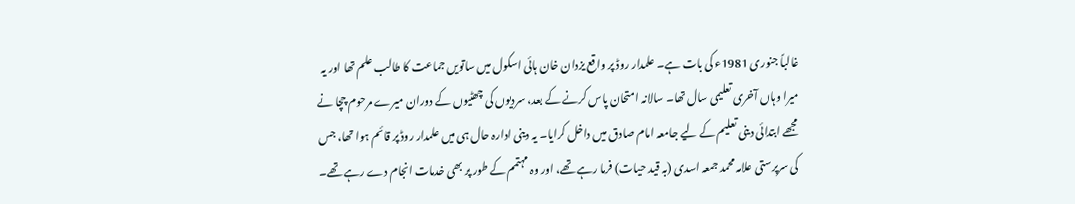غالباً جنوری 1981ء کی بات ہے۔ علمدار روڈ پر واقع یزدان خان ہائی اسکول میں ساتویں جماعت کا طالب علم تھا اور یہ میرا وہاں آخری تعلیمی سال تھا۔ سالانہ امتحان پاس کرنے کے بعد، سردیوں کی چھٹیوں کے دوران میرے مرحوم چچا نے مجھے ابتدائی دینی تعلیم کے لیے جامعہ امام صادق میں داخل کرایا۔ یہ دینی ادارہ حال ہی میں علمدار روڈ پر قائم ہوا تھا، جس کی سرپرستی علامہ محمد جمعہ اسدی (بہ قید حیات) فرما رہے تھے، اور وہ مہتمم کے طور پر بھی خدمات انجام دے رہے تھے۔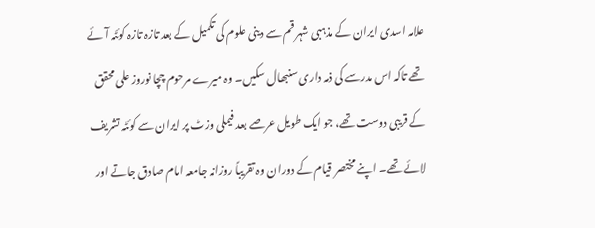علامہ اسدی ایران کے مذہبی شہر قم سے دینی علوم کی تکمیل کے بعد تازہ تازہ کوئٹہ آئے تھے تاکہ اس مدرسے کی ذمہ داری سنبھال سکیں۔ وہ میرے مرحوم چچا نوروز علی محقق کے قریبی دوست تھے، جو ایک طویل عرصے بعد فیملی وزٹ پر ایران سے کوئٹہ تشریف لائے تھے۔ اپنے مختصر قیام کے دوران وہ تقریباً روزانہ جامعہ امام صادق جاتے اور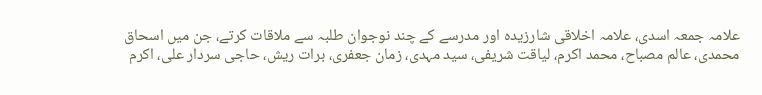علامہ جمعہ اسدی، علامہ اخلاقی شارزیدہ اور مدرسے کے چند نوجوان طلبہ سے ملاقات کرتے، جن میں اسحاق محمدی، عالم مصباح، محمد اکرم، لیاقت شریفی، سید مہدی، زمان جعفری، برات ریش، حاجی سردار علی، اکرم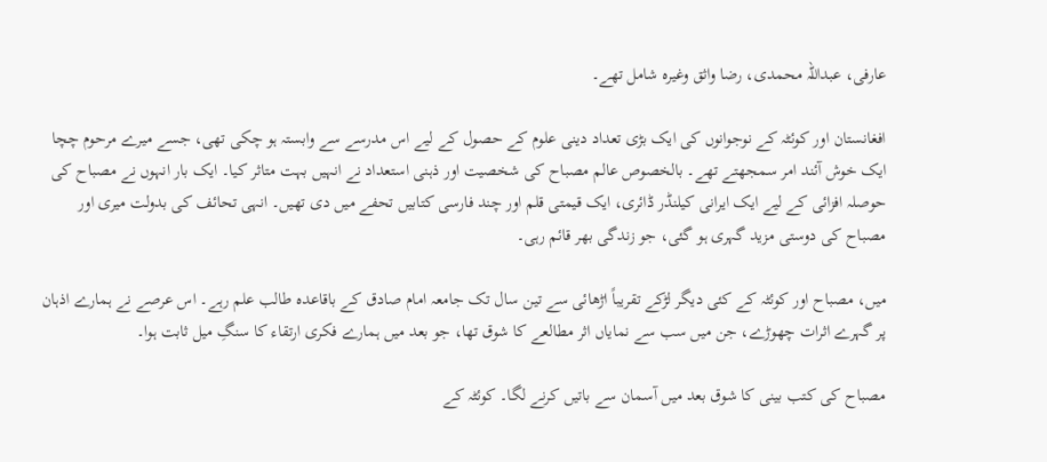عارفی، عبداللہ محمدی، رضا واثق وغیرہ شامل تھے۔

افغانستان اور کوئٹہ کے نوجوانوں کی ایک بڑی تعداد دینی علوم کے حصول کے لیے اس مدرسے سے وابستہ ہو چکی تھی، جسے میرے مرحوم چچا ایک خوش آئند امر سمجھتے تھے۔ بالخصوص عالم مصباح کی شخصیت اور ذہنی استعداد نے انہیں بہت متاثر کیا۔ ایک بار انہوں نے مصباح کی حوصلہ افزائی کے لیے ایک ایرانی کیلنڈر ڈائری، ایک قیمتی قلم اور چند فارسی کتابیں تحفے میں دی تھیں۔ انہی تحائف کی بدولت میری اور مصباح کی دوستی مزید گہری ہو گئی، جو زندگی بھر قائم رہی۔

میں، مصباح اور کوئٹہ کے کئی دیگر لڑکے تقریباً اڑھائی سے تین سال تک جامعہ امام صادق کے باقاعدہ طالب علم رہے۔ اس عرصے نے ہمارے اذہان پر گہرے اثرات چھوڑے، جن میں سب سے نمایاں اثر مطالعے کا شوق تھا، جو بعد میں ہمارے فکری ارتقاء کا سنگِ میل ثابت ہوا۔

مصباح کی کتب بینی کا شوق بعد میں آسمان سے باتیں کرنے لگا۔ کوئٹہ کے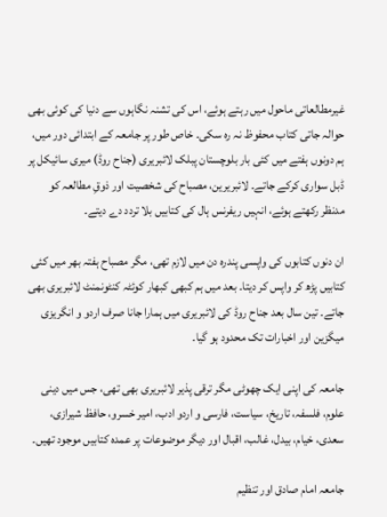غیرمطالعاتی ماحول میں رہتے ہوئے، اس کی تشنہ نگاہوں سے دنیا کی کوئی بھی حوالہ جاتی کتاب محفوظ نہ رہ سکی۔ خاص طور پر جامعہ کے ابتدائی دور میں، ہم دونوں ہفتے میں کئی بار بلوچستان پبلک لائبریری (جناح روڈ) میری سائیکل پر ڈبل سواری کرکے جاتے۔ لائبریرین، مصباح کی شخصیت اور ذوقِ مطالعہ کو مدنظر رکھتے ہوئے، انہیں ریفرنس ہال کی کتابیں بلا تردد دے دیتے۔

ان دنوں کتابوں کی واپسی پندرہ دن میں لازم تھی، مگر مصباح ہفتہ بھر میں کئی کتابیں پڑھ کر واپس کر دیتا۔ بعد میں ہم کبھی کبھار کوئٹہ کنٹونمنٹ لائبریری بھی جاتے۔ تین سال بعد جناح روڈ کی لائبریری میں ہمارا جانا صرف اردو و انگریزی میگزین اور اخبارات تک محدود ہو گیا۔

جامعہ کی اپنی ایک چھوٹی مگر ترقی پذیر لائبریری بھی تھی، جس میں دینی علوم، فلسفہ، تاریخ، سیاست، فارسی و اردو ادب، امیر خسرو، حافظ شیرازی، سعدی، خیام، بیدل، غالب، اقبال اور دیگر موضوعات پر عمدہ کتابیں موجود تھیں۔

جامعہ امام صادق اور تنظیم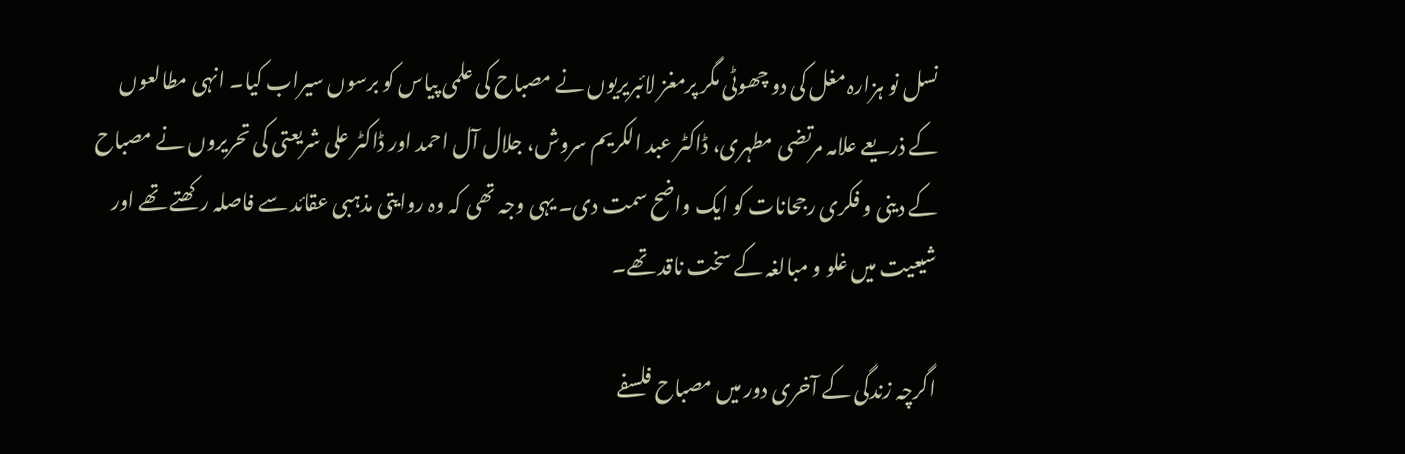نسل نو ہزارہ مغل کی دو چھوٹی مگر پرمغز لائبریریوں نے مصباح کی علمی پیاس کو برسوں سیراب کیا۔ انہی مطالعوں کے ذریعے علامہ مرتضی مطہری، ڈاکٹر عبد الکریم سروش، جلال آل احمد اور ڈاکٹر علی شریعتی کی تحریروں نے مصباح کے دینی و فکری رجحانات کو ایک واضح سمت دی۔ یہی وجہ تھی کہ وہ روایتی مذہبی عقائد سے فاصلہ رکھتے تھے اور شیعیت میں غلو و مبالغہ کے سخت ناقد تھے۔

اگرچہ زندگی کے آخری دور میں مصباح فلسفے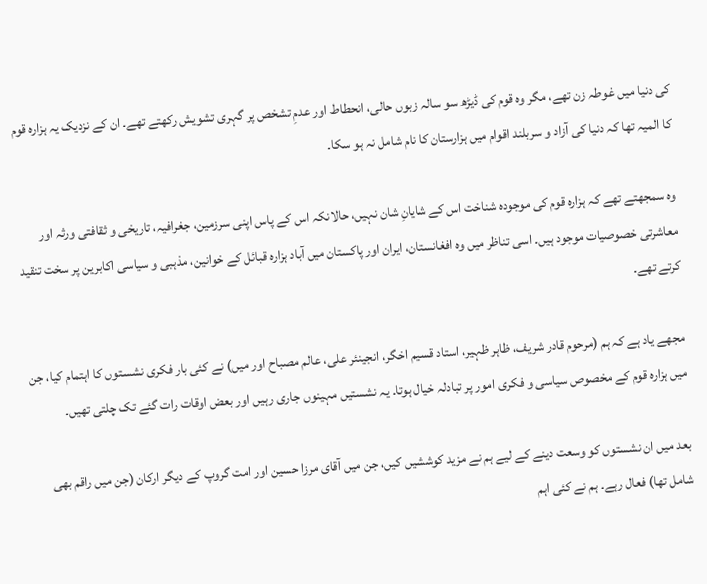کی دنیا میں غوطہ زن تھے، مگر وہ قوم کی ڈیڑھ سو سالہ زبوں حالی، انحطاط اور عدمِ تشخص پر گہری تشویش رکھتے تھے۔ ان کے نزدیک یہ ہزارہ قوم کا المیہ تھا کہ دنیا کی آزاد و سربلند اقوام میں ہزارستان کا نام شامل نہ ہو سکا۔

وہ سمجھتے تھے کہ ہزارہ قوم کی موجودہ شناخت اس کے شایانِ شان نہیں، حالانکہ اس کے پاس اپنی سرزمین، جغرافیہ، تاریخی و ثقافتی ورثہ اور معاشرتی خصوصیات موجود ہیں۔ اسی تناظر میں وہ افغانستان، ایران اور پاکستان میں آباد ہزارہ قبائل کے خوانین، مذہبی و سیاسی اکابرین پر سخت تنقید کرتے تھے۔

مجھے یاد ہے کہ ہم (مرحوم قادر شریف، ظاہر ظہیر، استاد قسیم اخگر، انجینئر علی، عالم مصباح اور میں) نے کئی بار فکری نشستوں کا اہتمام کیا، جن میں ہزارہ قوم کے مخصوص سیاسی و فکری امور پر تبادلہ خیال ہوتا۔ یہ نشستیں مہینوں جاری رہیں اور بعض اوقات رات گئے تک چلتی تھیں۔

بعد میں ان نشستوں کو وسعت دینے کے لیے ہم نے مزید کوششیں کیں، جن میں آقای مرزا حسین اور امت گروپ کے دیگر ارکان (جن میں راقم بھی شامل تھا) فعال رہے۔ ہم نے کئی اہم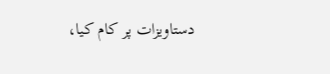دستاویزات پر کام کیا،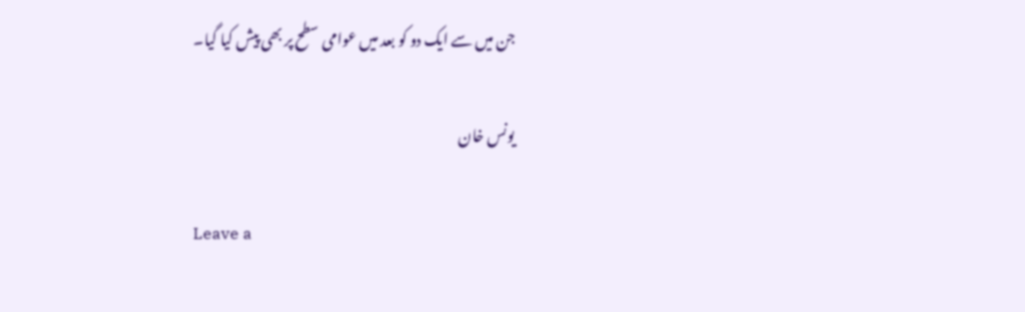جن میں سے ایک دو کو بعد میں عوامی سطح پر بھی پیش کیا گیا۔

یونس خان

Leave a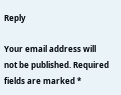Reply

Your email address will not be published. Required fields are marked *